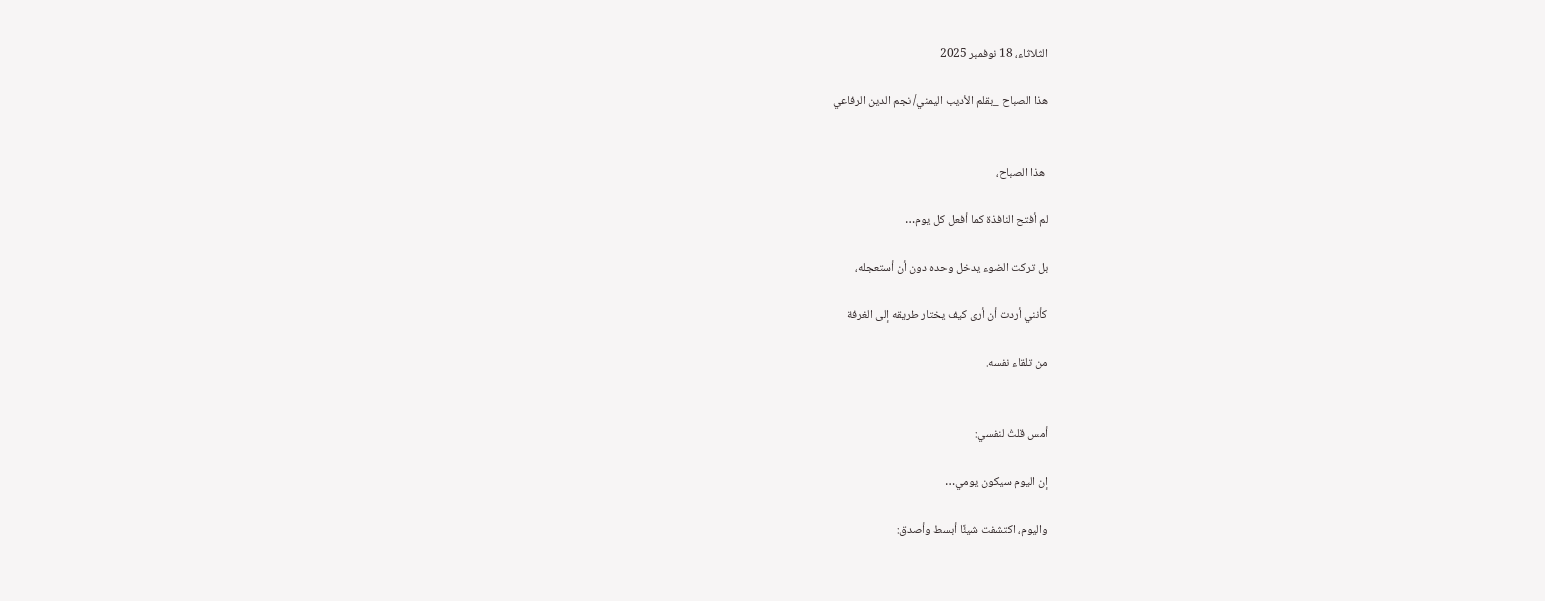الثلاثاء، 18 نوفمبر 2025

هذا الصباح _بقلم الأديب اليمني/ نجم الدين الرفاعي


 هذا الصباح،

لم أفتح النافذة كما أفعل كل يوم…

بل تركت الضوء يدخل وحده دون أن أستعجله،

كأنني أردت أن أرى كيف يختار طريقه إلى الغرفة

من تلقاء نفسه.


أمس قلتُ لنفسي:

إن اليوم سيكون يومي…

واليوم، اكتشفت شيئًا أبسط وأصدق: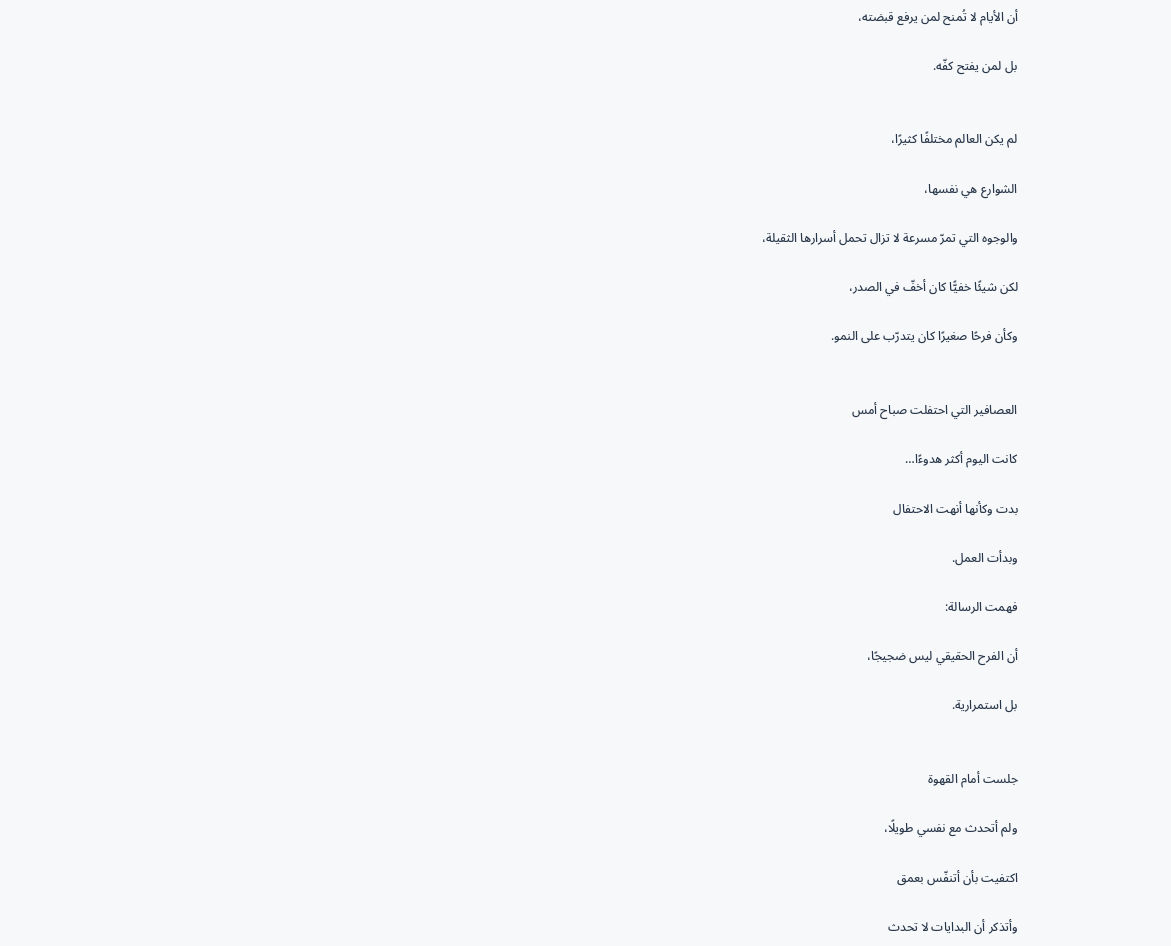أن الأيام لا تُمنح لمن يرفع قبضته،

بل لمن يفتح كفّه.


لم يكن العالم مختلفًا كثيرًا،

الشوارع هي نفسها،

والوجوه التي تمرّ مسرعة لا تزال تحمل أسرارها الثقيلة،

لكن شيئًا خفيًّا كان أخفّ في الصدر،

وكأن فرحًا صغيرًا كان يتدرّب على النمو.


العصافير التي احتفلت صباح أمس

كانت اليوم أكثر هدوءًا…

بدت وكأنها أنهت الاحتفال

وبدأت العمل.

فهمت الرسالة:

أن الفرح الحقيقي ليس ضجيجًا،

بل استمرارية.


جلست أمام القهوة

ولم أتحدث مع نفسي طويلًا،

اكتفيت بأن أتنفّس بعمق

وأتذكر أن البدايات لا تحدث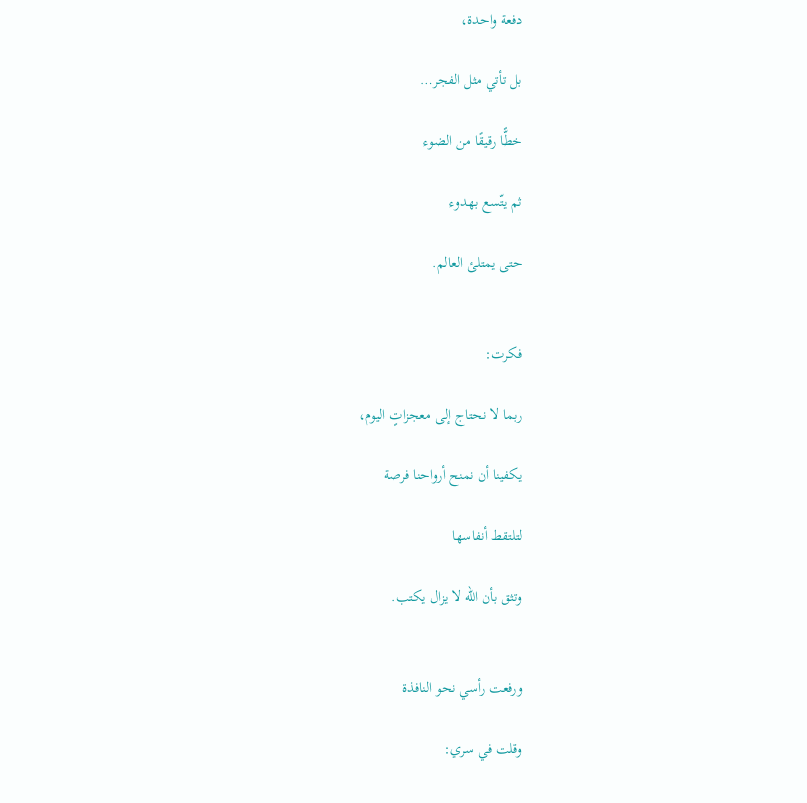دفعة واحدة،

بل تأتي مثل الفجر…

خطًّا رقيقًا من الضوء

ثم يتّسع بهدوء

حتى يمتلئ العالم.


فكرت:

ربما لا نحتاج إلى معجزاتٍ اليوم،

يكفينا أن نمنح أرواحنا فرصة

لتلتقط أنفاسها

وتثق بأن الله لا يزال يكتب.


ورفعت رأسي نحو النافذة

وقلت في سري: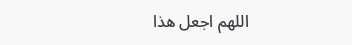اللهم اجعل هذا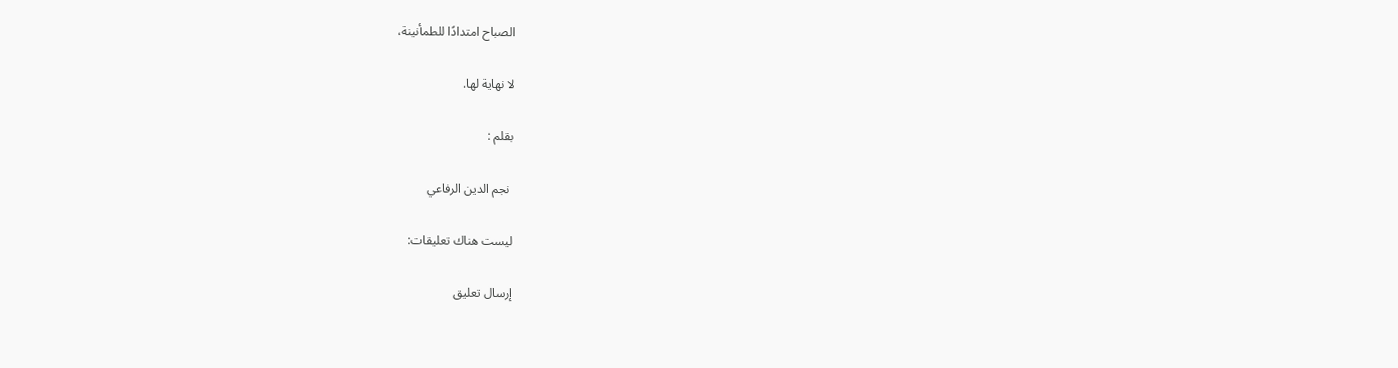الصباح امتدادًا للطمأنينة،

لا نهاية لها.

بقلم :

 نجم الدين الرفاعي

ليست هناك تعليقات:

إرسال تعليق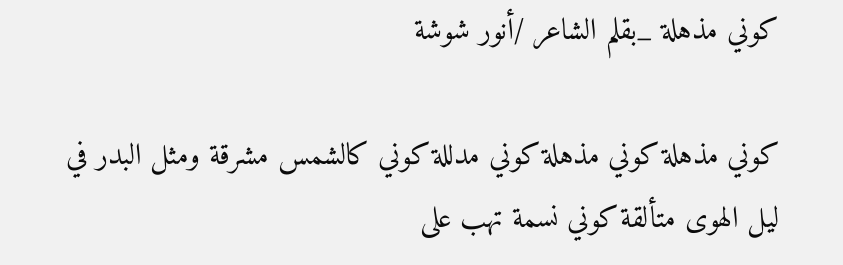كوني مذهلة _بقلم الشاعر /أنور شوشة

كوني مذهلة كوني مذهلة كوني مدللة كوني كالشمس مشرقة ومثل البدر في ليل الهوى متألقة كوني نسمة تهب على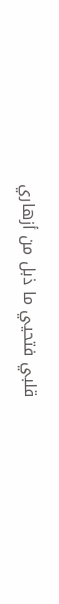قلبي فتحيي ما ذبل من أزهاري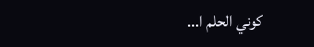كوني الحلم ا...